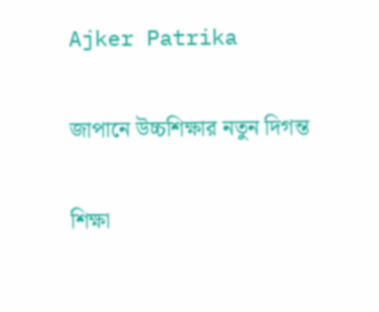Ajker Patrika

জাপানে উচ্চশিক্ষার নতুন দিগন্ত

শিক্ষা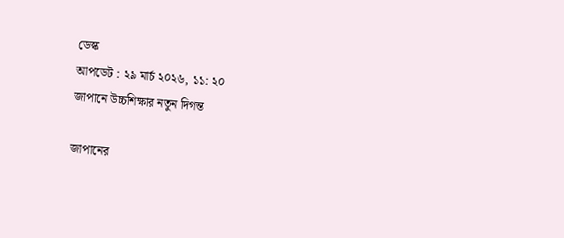ডেস্ক
আপডেট : ২৯ মার্চ ২০২৬, ১১: ২০
জাপানে উচ্চশিক্ষার নতুন দিগন্ত

জাপানের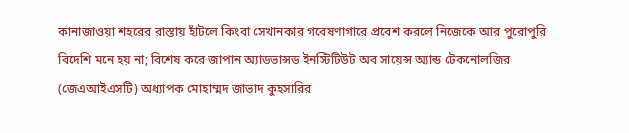কানাজাওয়া শহরের রাস্তায় হাঁটলে কিংবা সেখানকার গবেষণাগারে প্রবেশ করলে নিজেকে আর পুরোপুরি বিদেশি মনে হয় না; বিশেষ করে জাপান অ্যাডভান্সড ইনস্টিটিউট অব সায়েন্স অ্যান্ড টেকনোলজির (জেএআইএসটি) অধ্যাপক মোহাম্মদ জাভাদ কুহসারির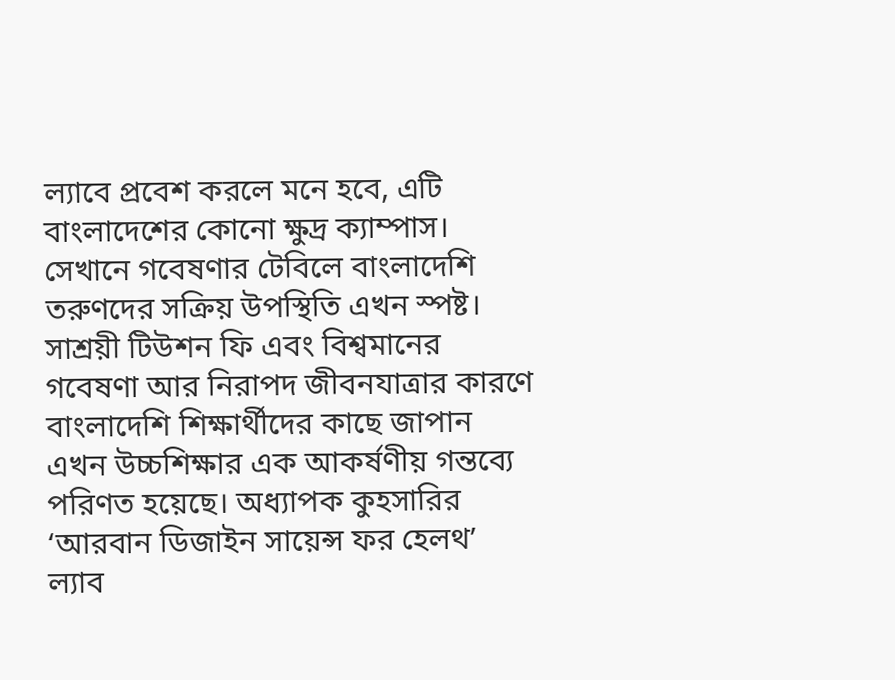ল্যাবে প্রবেশ করলে মনে হবে, এটি বাংলাদেশের কোনো ক্ষুদ্র ক্যাম্পাস। সেখানে গবেষণার টেবিলে বাংলাদেশি তরুণদের সক্রিয় উপস্থিতি এখন স্পষ্ট। সাশ্রয়ী টিউশন ফি এবং বিশ্বমানের গবেষণা আর নিরাপদ জীবনযাত্রার কারণে বাংলাদেশি শিক্ষার্থীদের কাছে জাপান এখন উচ্চশিক্ষার এক আকর্ষণীয় গন্তব্যে পরিণত হয়েছে। অধ্যাপক কুহসারির ‘আরবান ডিজাইন সায়েন্স ফর হেলথ’ ল্যাব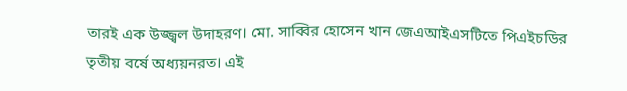তারই এক উজ্জ্বল উদাহরণ। মো. সাব্বির হোসেন খান জেএআইএসটিতে পিএইচডির তৃতীয় বর্ষে অধ্যয়নরত। এই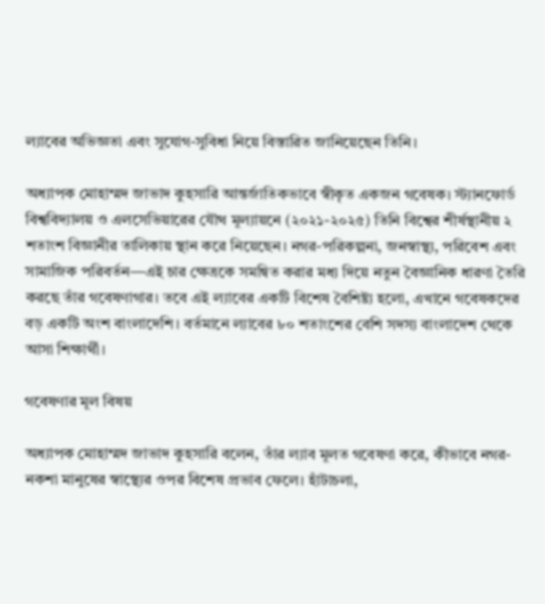ল্যাবের অভিজ্ঞতা এবং সুযোগ-সুবিধা নিয়ে বিস্তারিত জানিয়েছেন তিনি।

অধ্যাপক মোহাম্মদ জাভাদ কুহসারি আন্তর্জাতিকভাবে স্বীকৃত একজন গবেষক। স্ট্যানফোর্ড বিশ্ববিদ্যালয় ও এলসেভিয়ারের যৌথ মূল্যায়নে (২০২১-২০২৫) তিনি বিশ্বের শীর্ষস্থানীয় ২ শতাংশ বিজ্ঞানীর তালিকায় স্থান করে নিয়েছেন। নগর-পরিকল্পনা, জনস্বাস্থ্য, পরিবেশ এবং সামাজিক পরিবর্তন—এই চার ক্ষেত্রকে সমন্বিত করার মধ্য দিয়ে নতুন বৈজ্ঞানিক ধারণা তৈরি করছে তাঁর গবেষণাগার। তবে এই ল্যাবের একটি বিশেষ বৈশিষ্ট্য হলো, এখানে গবেষকদের বড় একটি অংশ বাংলাদেশি। বর্তমানে ল্যাবের ৮০ শতাংশের বেশি সদস্য বাংলাদেশ থেকে আসা শিক্ষার্থী।

গবেষণার মূল বিষয়

অধ্যাপক মোহাম্মদ জাভাদ কুহসারি বলেন, তাঁর ল্যাব মূলত গবেষণা করে, কীভাবে নগর-নকশা মানুষের স্বাস্থ্যের ওপর বিশেষ প্রভাব ফেলে। হাঁটাচলা,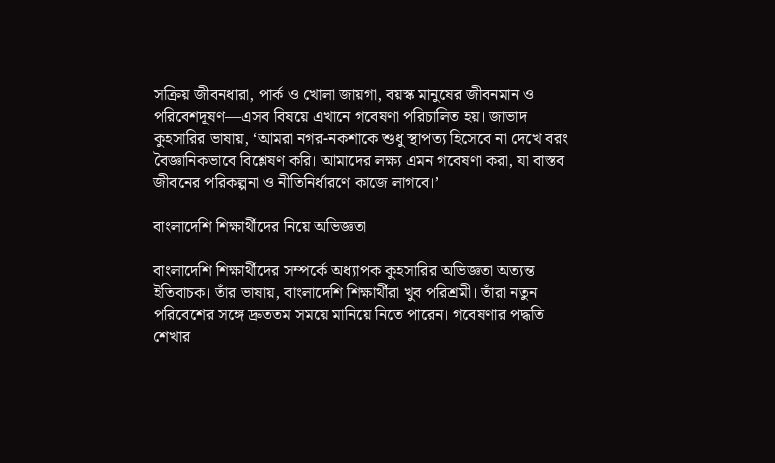সক্রিয় জীবনধারা, পার্ক ও খোলা জায়গা, বয়স্ক মানুষের জীবনমান ও পরিবেশদূষণ—এসব বিষয়ে এখানে গবেষণা পরিচালিত হয়। জাভাদ কুহসারির ভাষায়, ‘আমরা নগর-নকশাকে শুধু স্থাপত্য হিসেবে না দেখে বরং বৈজ্ঞানিকভাবে বিশ্লেষণ করি। আমাদের লক্ষ্য এমন গবেষণা করা, যা বাস্তব জীবনের পরিকল্পনা ও নীতিনির্ধারণে কাজে লাগবে।’

বাংলাদেশি শিক্ষার্থীদের নিয়ে অভিজ্ঞতা

বাংলাদেশি শিক্ষার্থীদের সম্পর্কে অধ্যাপক কুহসারির অভিজ্ঞতা অত্যন্ত ইতিবাচক। তাঁর ভাষায়, বাংলাদেশি শিক্ষার্থীরা খুব পরিশ্রমী। তাঁরা নতুন পরিবেশের সঙ্গে দ্রুততম সময়ে মানিয়ে নিতে পারেন। গবেষণার পদ্ধতি শেখার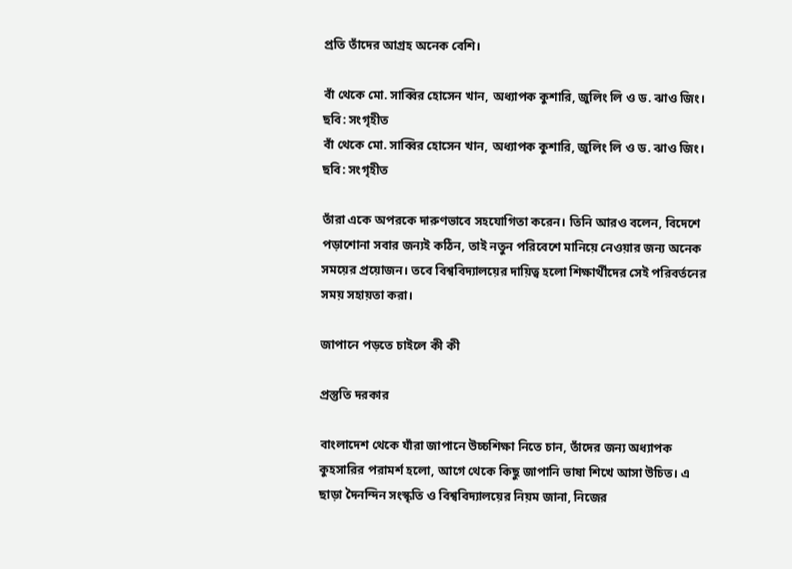প্রতি তাঁদের আগ্রহ অনেক বেশি।

বাঁ থেকে মো. সাব্বির হোসেন খান, অধ্যাপক কুশারি, জুলিং লি ও ড. ঝাও জিং। ছবি: সংগৃহীত
বাঁ থেকে মো. সাব্বির হোসেন খান, অধ্যাপক কুশারি, জুলিং লি ও ড. ঝাও জিং। ছবি: সংগৃহীত

তাঁরা একে অপরকে দারুণভাবে সহযোগিতা করেন। তিনি আরও বলেন, বিদেশে পড়াশোনা সবার জন্যই কঠিন, তাই নতুন পরিবেশে মানিয়ে নেওয়ার জন্য অনেক সময়ের প্রয়োজন। তবে বিশ্ববিদ্যালয়ের দায়িত্ব হলো শিক্ষার্থীদের সেই পরিবর্তনের সময় সহায়তা করা।

জাপানে পড়তে চাইলে কী কী

প্রস্তুতি দরকার

বাংলাদেশ থেকে যাঁরা জাপানে উচ্চশিক্ষা নিতে চান, তাঁদের জন্য অধ্যাপক কুহসারির পরামর্শ হলো, আগে থেকে কিছু জাপানি ভাষা শিখে আসা উচিত। এ ছাড়া দৈনন্দিন সংস্কৃতি ও বিশ্ববিদ্যালয়ের নিয়ম জানা, নিজের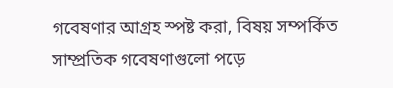গবেষণার আগ্রহ স্পষ্ট করা, বিষয় সম্পর্কিত সাম্প্রতিক গবেষণাগুলো পড়ে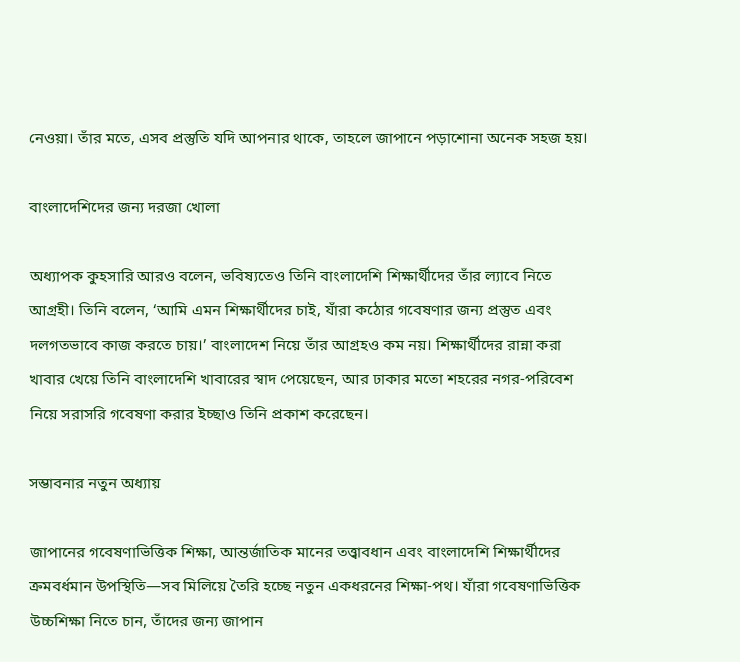নেওয়া। তাঁর মতে, এসব প্রস্তুতি যদি আপনার থাকে, তাহলে জাপানে পড়াশোনা অনেক সহজ হয়।

বাংলাদেশিদের জন্য দরজা খোলা

অধ্যাপক কুহসারি আরও বলেন, ভবিষ্যতেও তিনি বাংলাদেশি শিক্ষার্থীদের তাঁর ল্যাবে নিতে আগ্রহী। তিনি বলেন, ‘আমি এমন শিক্ষার্থীদের চাই, যাঁরা কঠোর গবেষণার জন্য প্রস্তুত এবং দলগতভাবে কাজ করতে চায়।’ বাংলাদেশ নিয়ে তাঁর আগ্রহও কম নয়। শিক্ষার্থীদের রান্না করা খাবার খেয়ে তিনি বাংলাদেশি খাবারের স্বাদ পেয়েছেন, আর ঢাকার মতো শহরের নগর-পরিবেশ নিয়ে সরাসরি গবেষণা করার ইচ্ছাও তিনি প্রকাশ করেছেন।

সম্ভাবনার নতুন অধ্যায়

জাপানের গবেষণাভিত্তিক শিক্ষা, আন্তর্জাতিক মানের তত্ত্বাবধান এবং বাংলাদেশি শিক্ষার্থীদের ক্রমবর্ধমান উপস্থিতি—সব মিলিয়ে তৈরি হচ্ছে নতুন একধরনের শিক্ষা-পথ। যাঁরা গবেষণাভিত্তিক উচ্চশিক্ষা নিতে চান, তাঁদের জন্য জাপান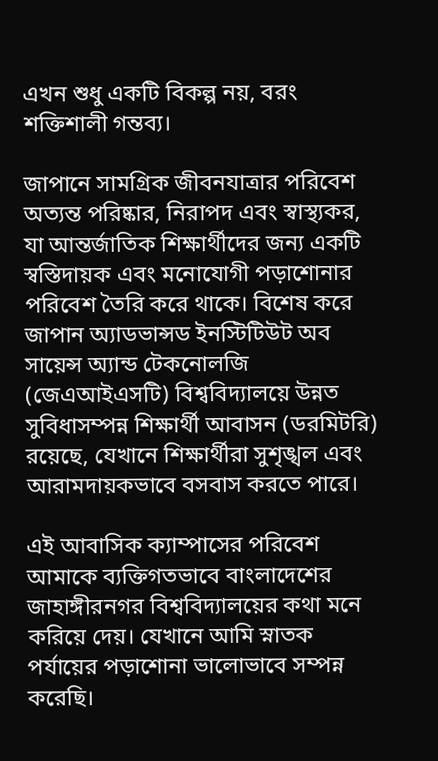এখন শুধু একটি বিকল্প নয়, বরং শক্তিশালী গন্তব্য।

জাপানে সামগ্রিক জীবনযাত্রার পরিবেশ অত্যন্ত পরিষ্কার, নিরাপদ এবং স্বাস্থ্যকর, যা আন্তর্জাতিক শিক্ষার্থীদের জন্য একটি স্বস্তিদায়ক এবং মনোযোগী পড়াশোনার পরিবেশ তৈরি করে থাকে। বিশেষ করে জাপান অ্যাডভান্সড ইনস্টিটিউট অব সায়েন্স অ্যান্ড টেকনোলজি (জেএআইএসটি) বিশ্ববিদ্যালয়ে উন্নত সুবিধাসম্পন্ন শিক্ষার্থী আবাসন (ডরমিটরি) রয়েছে, যেখানে শিক্ষার্থীরা সুশৃঙ্খল এবং আরামদায়কভাবে বসবাস করতে পারে।

এই আবাসিক ক্যাম্পাসের পরিবেশ আমাকে ব্যক্তিগতভাবে বাংলাদেশের জাহাঙ্গীরনগর বিশ্ববিদ্যালয়ের কথা মনে করিয়ে দেয়। যেখানে আমি স্নাতক পর্যায়ের পড়াশোনা ভালোভাবে সম্পন্ন করেছি।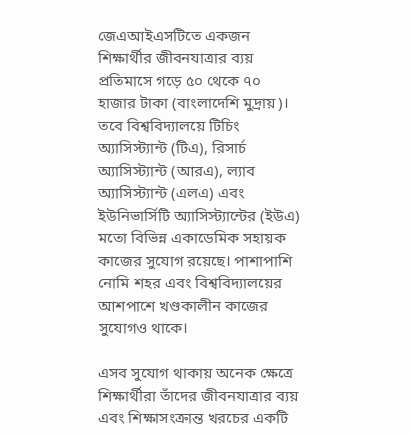জেএআইএসটিতে একজন শিক্ষার্থীর জীবনযাত্রার ব্যয় প্রতিমাসে গড়ে ৫০ থেকে ৭০ হাজার টাকা (বাংলাদেশি মুদ্রায়)। তবে বিশ্ববিদ্যালয়ে টিচিং অ্যাসিস্ট্যান্ট (টিএ), রিসার্চ অ্যাসিস্ট্যান্ট (আরএ), ল্যাব অ্যাসিস্ট্যান্ট (এলএ) এবং ইউনিভার্সিটি অ্যাসিস্ট্যান্টের (ইউএ) মতো বিভিন্ন একাডেমিক সহায়ক কাজের সুযোগ রয়েছে। পাশাপাশি নোমি শহর এবং বিশ্ববিদ্যালয়ের আশপাশে খণ্ডকালীন কাজের সুযোগও থাকে।

এসব সুযোগ থাকায় অনেক ক্ষেত্রে শিক্ষার্থীরা তাঁদের জীবনযাত্রার ব্যয় এবং শিক্ষাসংক্রান্ত খরচের একটি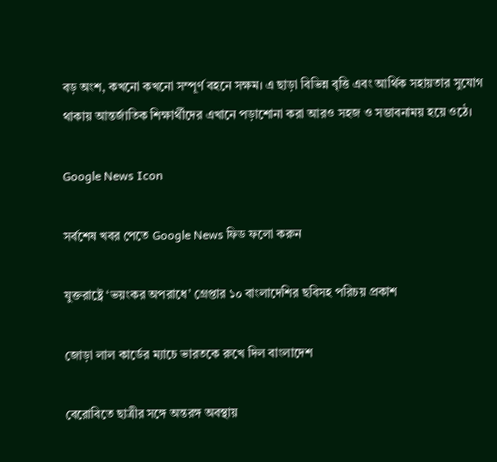বড় অংশ, কখনো কখনো সম্পূর্ণ বহনে সক্ষম। এ ছাড়া বিভিন্ন বৃত্তি এবং আর্থিক সহায়তার সুযোগ থাকায় আন্তর্জাতিক শিক্ষার্থীদের এখানে পড়াশোনা করা আরও সহজ ও সম্ভাবনাময় হয়ে ওঠে।

Google News Icon

সর্বশেষ খবর পেতে Google News ফিড ফলো করুন

যুক্তরাষ্ট্রে ‘ভয়ংকর অপরাধে’ গ্রেপ্তার ১০ বাংলাদেশির ছবিসহ পরিচয় প্রকাশ

জোড়া লাল কার্ডের ম্যাচে ভারতকে রুখে দিল বাংলাদেশ

বেরোবিতে ছাত্রীর সঙ্গে অন্তরঙ্গ অবস্থায়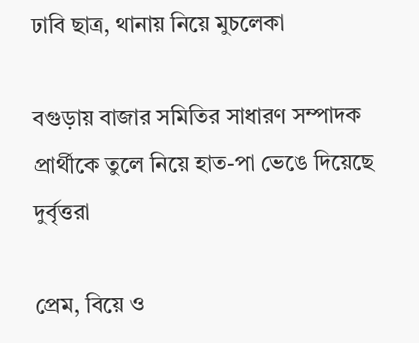ঢাবি ছাত্র, থানায় নিয়ে মুচলেকা

বগুড়ায় বাজার সমিতির সাধারণ সম্পাদক প্রার্থীকে তুলে নিয়ে হাত-পা ভেঙে দিয়েছে দুর্বৃত্তরা

প্রেম, বিয়ে ও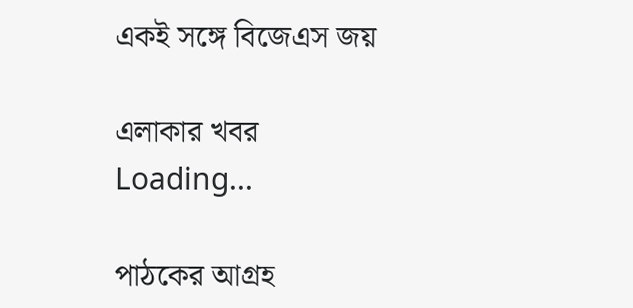একই সঙ্গে বিজেএস জয়

এলাকার খবর
Loading...

পাঠকের আগ্রহ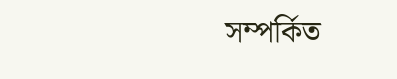সম্পর্কিত